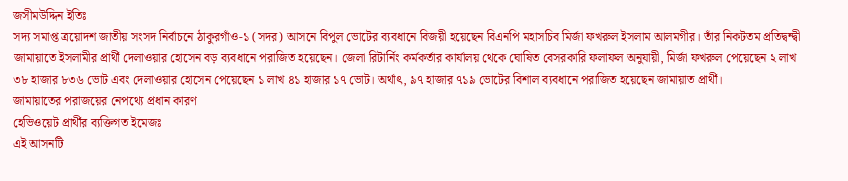জসীমউদ্দিন ইতিঃ
সদ্য সমাপ্ত ত্রয়োদশ জাতীয় সংসদ নির্বাচনে ঠাকুরগাঁও-১ (সদর) আসনে বিপুল ভোটের ব্যবধানে বিজয়ী হয়েছেন বিএনপি মহাসচিব মির্জা ফখরুল ইসলাম আলমগীর। তাঁর নিকটতম প্রতিদ্বন্দ্বী জামায়াতে ইসলামীর প্রার্থী দেলাওয়ার হোসেন বড় ব্যবধানে পরাজিত হয়েছেন। জেলা রিটার্নিং কর্মকর্তার কার্যালয় থেকে ঘোষিত বেসরকারি ফলাফল অনুযায়ী, মির্জা ফখরুল পেয়েছেন ২ লাখ ৩৮ হাজার ৮৩৬ ভোট এবং দেলাওয়ার হোসেন পেয়েছেন ১ লাখ ৪১ হাজার ১৭ ভোট। অর্থাৎ, ৯৭ হাজার ৭১৯ ভোটের বিশাল ব্যবধানে পরাজিত হয়েছেন জামায়াত প্রার্থী।
জামায়াতের পরাজয়ের নেপথ্যে প্রধান কারণ
হেভিওয়েট প্রার্থীর ব্যক্তিগত ইমেজঃ
এই আসনটি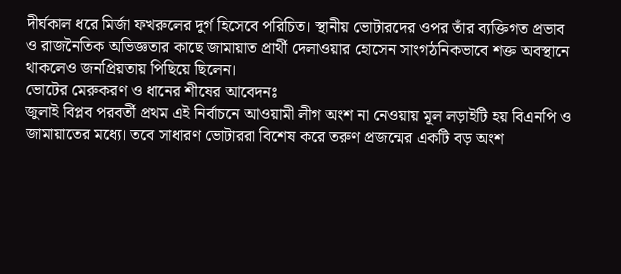দীর্ঘকাল ধরে মির্জা ফখরুলের দুর্গ হিসেবে পরিচিত। স্থানীয় ভোটারদের ওপর তাঁর ব্যক্তিগত প্রভাব ও রাজনৈতিক অভিজ্ঞতার কাছে জামায়াত প্রার্থী দেলাওয়ার হোসেন সাংগঠনিকভাবে শক্ত অবস্থানে থাকলেও জনপ্রিয়তায় পিছিয়ে ছিলেন।
ভোটের মেরুকরণ ও ধানের শীষের আবেদনঃ
জুলাই বিপ্লব পরবর্তী প্রথম এই নির্বাচনে আওয়ামী লীগ অংশ না নেওয়ায় মূল লড়াইটি হয় বিএনপি ও জামায়াতের মধ্যে। তবে সাধারণ ভোটাররা বিশেষ করে তরুণ প্রজন্মের একটি বড় অংশ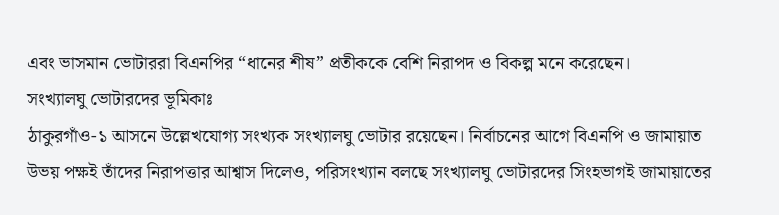এবং ভাসমান ভোটাররা বিএনপির “ধানের শীষ” প্রতীককে বেশি নিরাপদ ও বিকল্প মনে করেছেন।
সংখ্যালঘু ভোটারদের ভূমিকাঃ
ঠাকুরগাঁও-১ আসনে উল্লেখযোগ্য সংখ্যক সংখ্যালঘু ভোটার রয়েছেন। নির্বাচনের আগে বিএনপি ও জামায়াত উভয় পক্ষই তাঁদের নিরাপত্তার আশ্বাস দিলেও, পরিসংখ্যান বলছে সংখ্যালঘু ভোটারদের সিংহভাগই জামায়াতের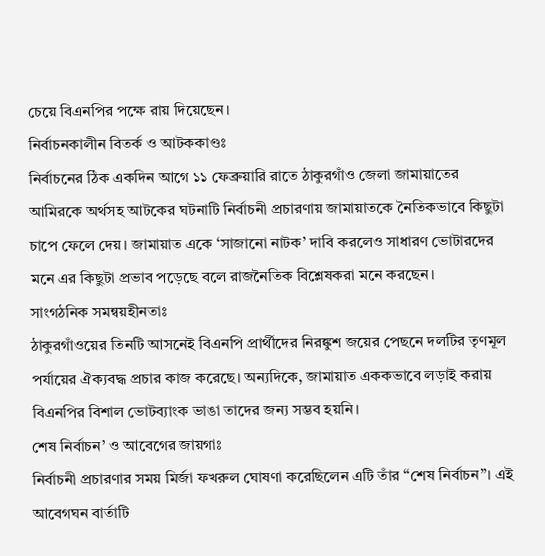চেয়ে বিএনপির পক্ষে রায় দিয়েছেন।
নির্বাচনকালীন বিতর্ক ও আটককাণ্ডঃ
নির্বাচনের ঠিক একদিন আগে ১১ ফেব্রুয়ারি রাতে ঠাকুরগাঁও জেলা জামায়াতের আমিরকে অর্থসহ আটকের ঘটনাটি নির্বাচনী প্রচারণায় জামায়াতকে নৈতিকভাবে কিছুটা চাপে ফেলে দেয়। জামায়াত একে ‘সাজানো নাটক’ দাবি করলেও সাধারণ ভোটারদের মনে এর কিছুটা প্রভাব পড়েছে বলে রাজনৈতিক বিশ্লেষকরা মনে করছেন।
সাংগঠনিক সমন্বয়হীনতাঃ
ঠাকুরগাঁওয়ের তিনটি আসনেই বিএনপি প্রার্থীদের নিরঙ্কুশ জয়ের পেছনে দলটির তৃণমূল পর্যায়ের ঐক্যবদ্ধ প্রচার কাজ করেছে। অন্যদিকে, জামায়াত এককভাবে লড়াই করায় বিএনপির বিশাল ভোটব্যাংক ভাঙা তাদের জন্য সম্ভব হয়নি।
শেষ নির্বাচন’ ও আবেগের জায়গাঃ
নির্বাচনী প্রচারণার সময় মির্জা ফখরুল ঘোষণা করেছিলেন এটি তাঁর “শেষ নির্বাচন”। এই আবেগঘন বার্তাটি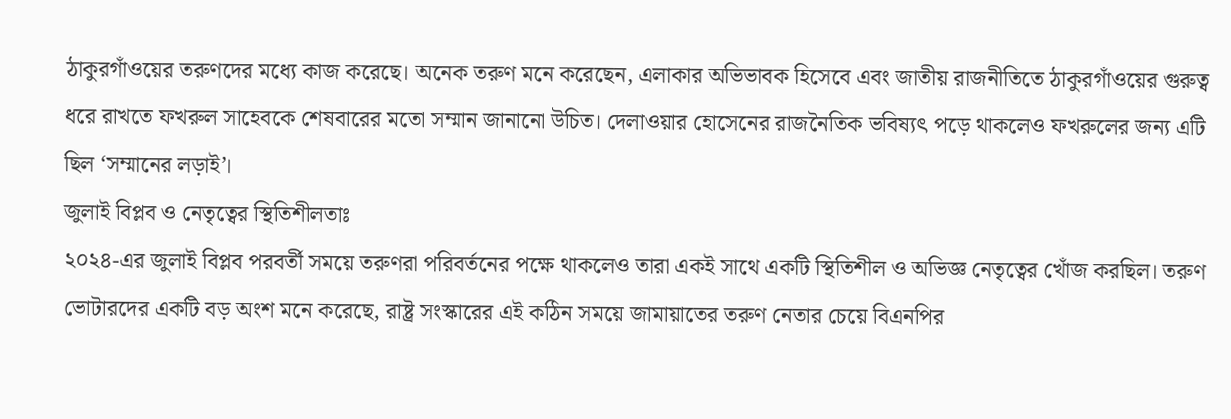ঠাকুরগাঁওয়ের তরুণদের মধ্যে কাজ করেছে। অনেক তরুণ মনে করেছেন, এলাকার অভিভাবক হিসেবে এবং জাতীয় রাজনীতিতে ঠাকুরগাঁওয়ের গুরুত্ব ধরে রাখতে ফখরুল সাহেবকে শেষবারের মতো সম্মান জানানো উচিত। দেলাওয়ার হোসেনের রাজনৈতিক ভবিষ্যৎ পড়ে থাকলেও ফখরুলের জন্য এটি ছিল ‘সম্মানের লড়াই’।
জুলাই বিপ্লব ও নেতৃত্বের স্থিতিশীলতাঃ
২০২৪-এর জুলাই বিপ্লব পরবর্তী সময়ে তরুণরা পরিবর্তনের পক্ষে থাকলেও তারা একই সাথে একটি স্থিতিশীল ও অভিজ্ঞ নেতৃত্বের খোঁজ করছিল। তরুণ ভোটারদের একটি বড় অংশ মনে করেছে, রাষ্ট্র সংস্কারের এই কঠিন সময়ে জামায়াতের তরুণ নেতার চেয়ে বিএনপির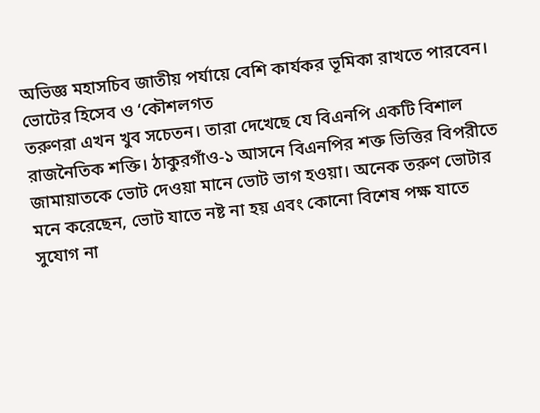অভিজ্ঞ মহাসচিব জাতীয় পর্যায়ে বেশি কার্যকর ভূমিকা রাখতে পারবেন।
ভোটের হিসেব ও ‘কৌশলগত
তরুণরা এখন খুব সচেতন। তারা দেখেছে যে বিএনপি একটি বিশাল রাজনৈতিক শক্তি। ঠাকুরগাঁও-১ আসনে বিএনপির শক্ত ভিত্তির বিপরীতে জামায়াতকে ভোট দেওয়া মানে ভোট ভাগ হওয়া। অনেক তরুণ ভোটার মনে করেছেন, ভোট যাতে নষ্ট না হয় এবং কোনো বিশেষ পক্ষ যাতে সুযোগ না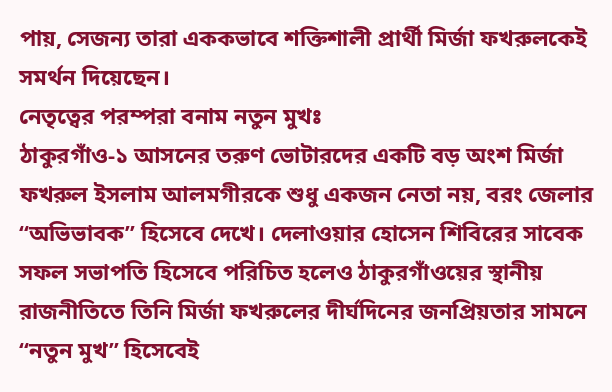পায়, সেজন্য তারা এককভাবে শক্তিশালী প্রার্থী মির্জা ফখরুলকেই সমর্থন দিয়েছেন।
নেতৃত্বের পরম্পরা বনাম নতুন মুখঃ
ঠাকুরগাঁও-১ আসনের তরুণ ভোটারদের একটি বড় অংশ মির্জা ফখরুল ইসলাম আলমগীরকে শুধু একজন নেতা নয়, বরং জেলার “অভিভাবক” হিসেবে দেখে। দেলাওয়ার হোসেন শিবিরের সাবেক সফল সভাপতি হিসেবে পরিচিত হলেও ঠাকুরগাঁওয়ের স্থানীয় রাজনীতিতে তিনি মির্জা ফখরুলের দীর্ঘদিনের জনপ্রিয়তার সামনে “নতুন মুখ” হিসেবেই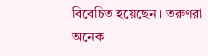বিবেচিত হয়েছেন। তরুণরা অনেক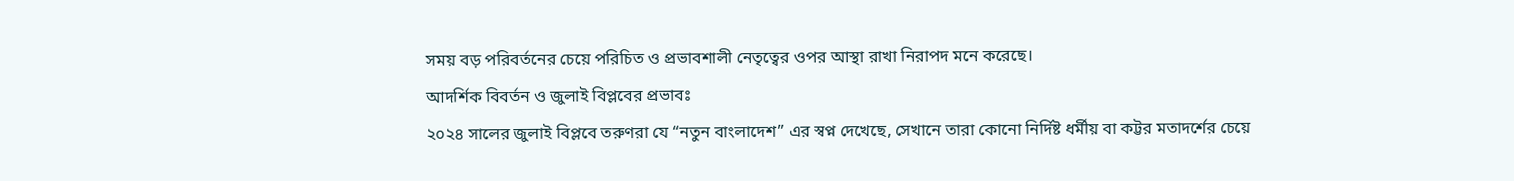সময় বড় পরিবর্তনের চেয়ে পরিচিত ও প্রভাবশালী নেতৃত্বের ওপর আস্থা রাখা নিরাপদ মনে করেছে।
আদর্শিক বিবর্তন ও জুলাই বিপ্লবের প্রভাবঃ
২০২৪ সালের জুলাই বিপ্লবে তরুণরা যে “নতুন বাংলাদেশ” এর স্বপ্ন দেখেছে, সেখানে তারা কোনো নির্দিষ্ট ধর্মীয় বা কট্টর মতাদর্শের চেয়ে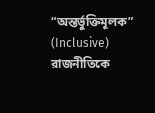“অন্তর্ভুক্তিমূলক” (Inclusive) রাজনীতিকে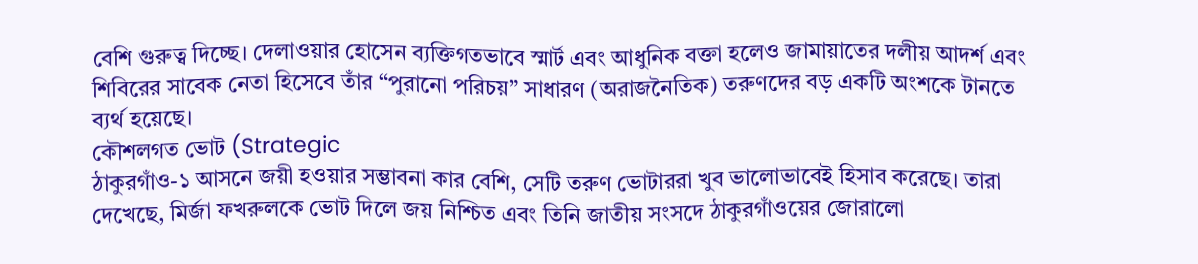বেশি গুরুত্ব দিচ্ছে। দেলাওয়ার হোসেন ব্যক্তিগতভাবে স্মার্ট এবং আধুনিক বক্তা হলেও জামায়াতের দলীয় আদর্শ এবং শিবিরের সাবেক নেতা হিসেবে তাঁর “পুরানো পরিচয়” সাধারণ (অরাজনৈতিক) তরুণদের বড় একটি অংশকে টানতে ব্যর্থ হয়েছে।
কৌশলগত ভোট (Strategic
ঠাকুরগাঁও-১ আসনে জয়ী হওয়ার সম্ভাবনা কার বেশি, সেটি তরুণ ভোটাররা খুব ভালোভাবেই হিসাব করেছে। তারা দেখেছে, মির্জা ফখরুলকে ভোট দিলে জয় নিশ্চিত এবং তিনি জাতীয় সংসদে ঠাকুরগাঁওয়ের জোরালো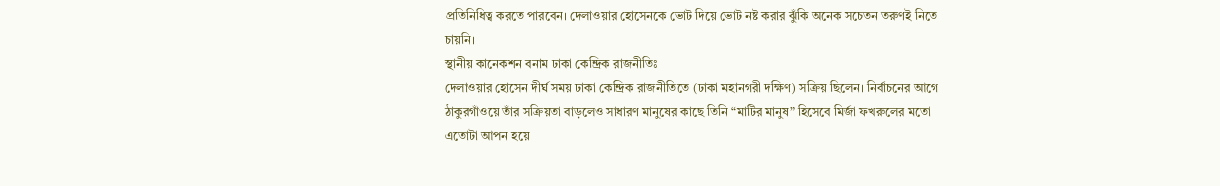প্রতিনিধিত্ব করতে পারবেন। দেলাওয়ার হোসেনকে ভোট দিয়ে ভোট নষ্ট করার ঝুঁকি অনেক সচেতন তরুণই নিতে চায়নি।
স্থানীয় কানেকশন বনাম ঢাকা কেন্দ্রিক রাজনীতিঃ
দেলাওয়ার হোসেন দীর্ঘ সময় ঢাকা কেন্দ্রিক রাজনীতিতে (ঢাকা মহানগরী দক্ষিণ) সক্রিয় ছিলেন। নির্বাচনের আগে ঠাকুরগাঁওয়ে তাঁর সক্রিয়তা বাড়লেও সাধারণ মানুষের কাছে তিনি “মাটির মানুষ” হিসেবে মির্জা ফখরুলের মতো এতোটা আপন হয়ে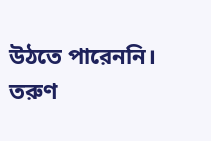উঠতে পারেননি। তরুণ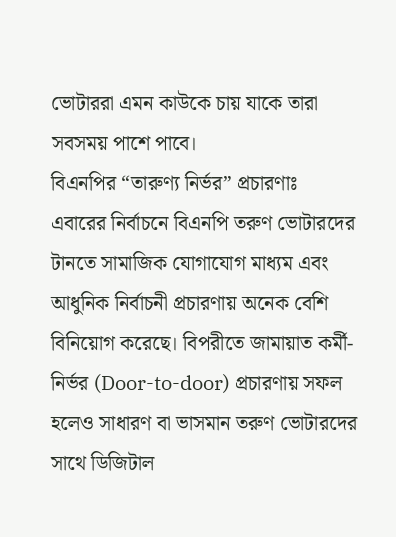ভোটাররা এমন কাউকে চায় যাকে তারা সবসময় পাশে পাবে।
বিএনপির “তারুণ্য নির্ভর” প্রচারণাঃ
এবারের নির্বাচনে বিএনপি তরুণ ভোটারদের টানতে সামাজিক যোগাযোগ মাধ্যম এবং আধুনিক নির্বাচনী প্রচারণায় অনেক বেশি বিনিয়োগ করেছে। বিপরীতে জামায়াত কর্মী-নির্ভর (Door-to-door) প্রচারণায় সফল হলেও সাধারণ বা ভাসমান তরুণ ভোটারদের সাথে ডিজিটাল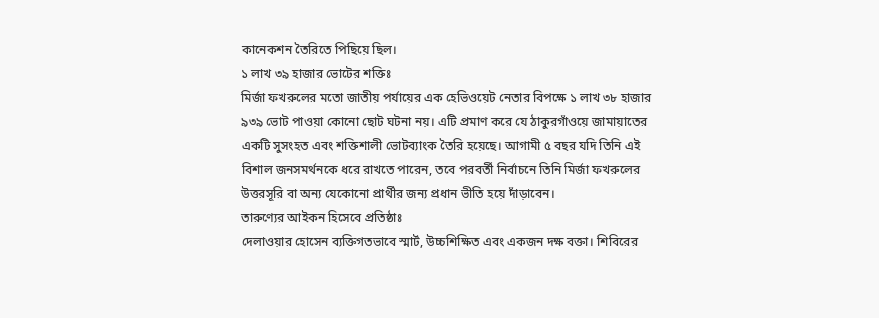কানেকশন তৈরিতে পিছিয়ে ছিল।
১ লাখ ৩৯ হাজার ভোটের শক্তিঃ
মির্জা ফখরুলের মতো জাতীয় পর্যায়ের এক হেভিওয়েট নেতার বিপক্ষে ১ লাখ ৩৮ হাজার ৯৩৯ ভোট পাওয়া কোনো ছোট ঘটনা নয়। এটি প্রমাণ করে যে ঠাকুরগাঁওয়ে জামায়াতের একটি সুসংহত এবং শক্তিশালী ভোটব্যাংক তৈরি হয়েছে। আগামী ৫ বছর যদি তিনি এই বিশাল জনসমর্থনকে ধরে রাখতে পারেন, তবে পরবর্তী নির্বাচনে তিনি মির্জা ফখরুলের উত্তরসূরি বা অন্য যেকোনো প্রার্থীর জন্য প্রধান ভীতি হয়ে দাঁড়াবেন।
তারুণ্যের আইকন হিসেবে প্রতিষ্ঠাঃ
দেলাওয়ার হোসেন ব্যক্তিগতভাবে স্মার্ট, উচ্চশিক্ষিত এবং একজন দক্ষ বক্তা। শিবিরের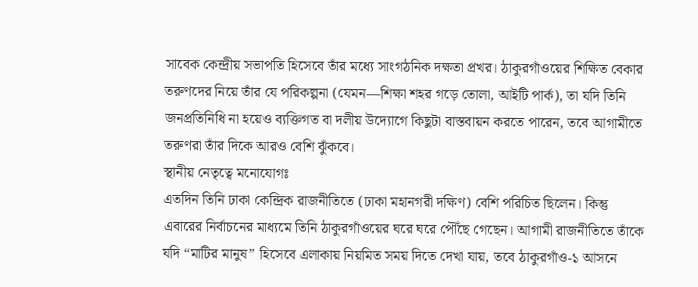সাবেক কেন্দ্রীয় সভাপতি হিসেবে তাঁর মধ্যে সাংগঠনিক দক্ষতা প্রখর। ঠাকুরগাঁওয়ের শিক্ষিত বেকার তরুণদের নিয়ে তাঁর যে পরিকল্পনা (যেমন—শিক্ষা শহর গড়ে তোলা, আইটি পার্ক), তা যদি তিনি জনপ্রতিনিধি না হয়েও ব্যক্তিগত বা দলীয় উদ্যোগে কিছুটা বাস্তবায়ন করতে পারেন, তবে আগামীতে তরুণরা তাঁর দিকে আরও বেশি ঝুঁকবে।
স্থানীয় নেতৃত্বে মনোযোগঃ
এতদিন তিনি ঢাকা কেন্দ্রিক রাজনীতিতে (ঢাকা মহানগরী দক্ষিণ) বেশি পরিচিত ছিলেন। কিন্তু এবারের নির্বাচনের মাধ্যমে তিনি ঠাকুরগাঁওয়ের ঘরে ঘরে পৌঁছে গেছেন। আগামী রাজনীতিতে তাঁকে যদি “মাটির মানুষ” হিসেবে এলাকায় নিয়মিত সময় দিতে দেখা যায়, তবে ঠাকুরগাঁও-১ আসনে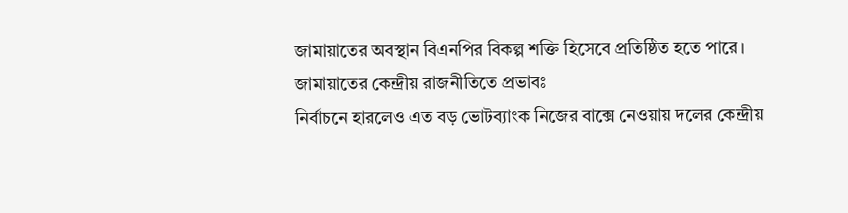জামায়াতের অবস্থান বিএনপির বিকল্প শক্তি হিসেবে প্রতিষ্ঠিত হতে পারে।
জামায়াতের কেন্দ্রীয় রাজনীতিতে প্রভাবঃ
নির্বাচনে হারলেও এত বড় ভোটব্যাংক নিজের বাক্সে নেওয়ায় দলের কেন্দ্রীয়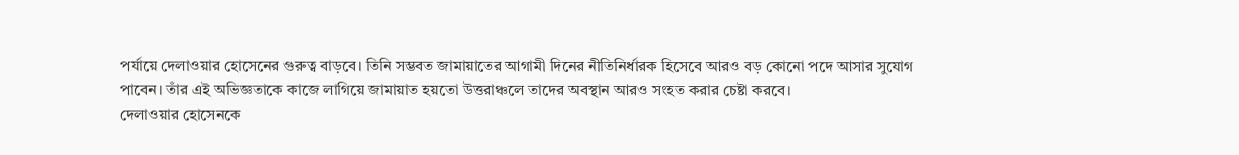পর্যায়ে দেলাওয়ার হোসেনের গুরুত্ব বাড়বে। তিনি সম্ভবত জামায়াতের আগামী দিনের নীতিনির্ধারক হিসেবে আরও বড় কোনো পদে আসার সুযোগ পাবেন। তাঁর এই অভিজ্ঞতাকে কাজে লাগিয়ে জামায়াত হয়তো উত্তরাঞ্চলে তাদের অবস্থান আরও সংহত করার চেষ্টা করবে।
দেলাওয়ার হোসেনকে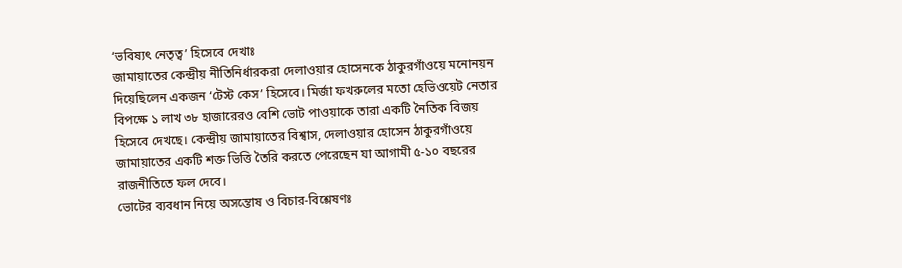‘ভবিষ্যৎ নেতৃত্ব’ হিসেবে দেখাঃ
জামায়াতের কেন্দ্রীয় নীতিনির্ধারকরা দেলাওয়ার হোসেনকে ঠাকুরগাঁওয়ে মনোনয়ন দিয়েছিলেন একজন ‘টেস্ট কেস’ হিসেবে। মির্জা ফখরুলের মতো হেভিওয়েট নেতার বিপক্ষে ১ লাখ ৩৮ হাজারেরও বেশি ভোট পাওয়াকে তারা একটি নৈতিক বিজয় হিসেবে দেখছে। কেন্দ্রীয় জামায়াতের বিশ্বাস, দেলাওয়ার হোসেন ঠাকুরগাঁওয়ে জামায়াতের একটি শক্ত ভিত্তি তৈরি করতে পেরেছেন যা আগামী ৫-১০ বছরের রাজনীতিতে ফল দেবে।
ভোটের ব্যবধান নিয়ে অসন্তোষ ও বিচার-বিশ্লেষণঃ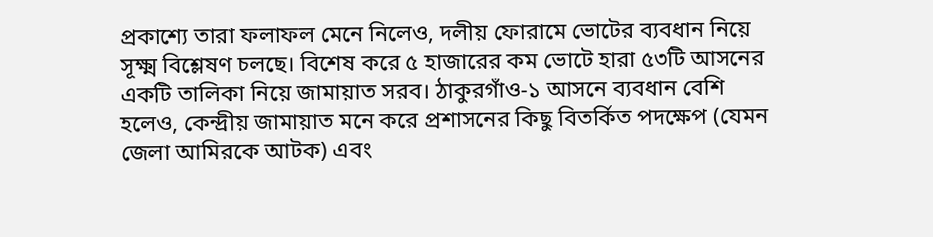প্রকাশ্যে তারা ফলাফল মেনে নিলেও, দলীয় ফোরামে ভোটের ব্যবধান নিয়ে সূক্ষ্ম বিশ্লেষণ চলছে। বিশেষ করে ৫ হাজারের কম ভোটে হারা ৫৩টি আসনের একটি তালিকা নিয়ে জামায়াত সরব। ঠাকুরগাঁও-১ আসনে ব্যবধান বেশি হলেও, কেন্দ্রীয় জামায়াত মনে করে প্রশাসনের কিছু বিতর্কিত পদক্ষেপ (যেমন জেলা আমিরকে আটক) এবং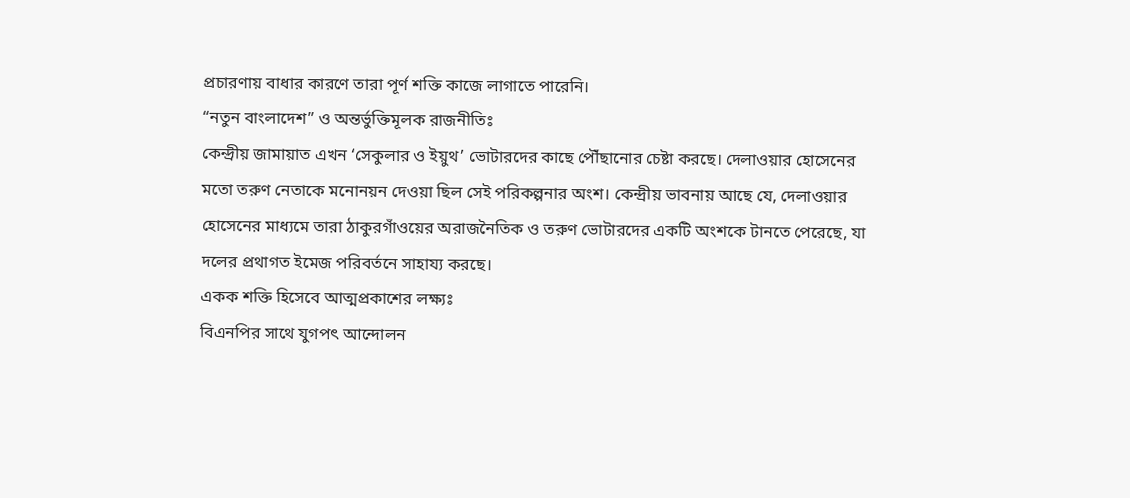প্রচারণায় বাধার কারণে তারা পূর্ণ শক্তি কাজে লাগাতে পারেনি।
“নতুন বাংলাদেশ” ও অন্তর্ভুক্তিমূলক রাজনীতিঃ
কেন্দ্রীয় জামায়াত এখন ‘সেকুলার ও ইয়ুথ’ ভোটারদের কাছে পৌঁছানোর চেষ্টা করছে। দেলাওয়ার হোসেনের মতো তরুণ নেতাকে মনোনয়ন দেওয়া ছিল সেই পরিকল্পনার অংশ। কেন্দ্রীয় ভাবনায় আছে যে, দেলাওয়ার হোসেনের মাধ্যমে তারা ঠাকুরগাঁওয়ের অরাজনৈতিক ও তরুণ ভোটারদের একটি অংশকে টানতে পেরেছে, যা দলের প্রথাগত ইমেজ পরিবর্তনে সাহায্য করছে।
একক শক্তি হিসেবে আত্মপ্রকাশের লক্ষ্যঃ
বিএনপির সাথে যুগপৎ আন্দোলন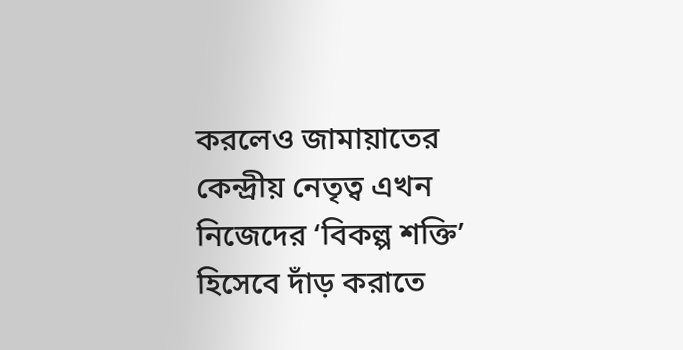করলেও জামায়াতের কেন্দ্রীয় নেতৃত্ব এখন নিজেদের ‘বিকল্প শক্তি’ হিসেবে দাঁড় করাতে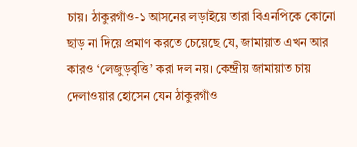চায়। ঠাকুরগাঁও-১ আসনের লড়াইয়ে তারা বিএনপিকে কোনো ছাড় না দিয়ে প্রমাণ করতে চেয়েছে যে, জামায়াত এখন আর কারও ‘লেজুড়বৃত্তি’ করা দল নয়। কেন্দ্রীয় জামায়াত চায় দেলাওয়ার হোসেন যেন ঠাকুরগাঁও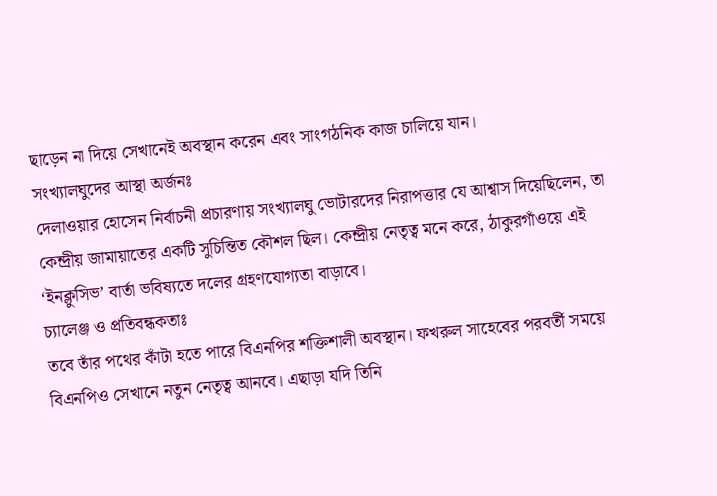ছাড়েন না দিয়ে সেখানেই অবস্থান করেন এবং সাংগঠনিক কাজ চালিয়ে যান।
সংখ্যালঘুদের আস্থা অর্জনঃ
দেলাওয়ার হোসেন নির্বাচনী প্রচারণায় সংখ্যালঘু ভোটারদের নিরাপত্তার যে আশ্বাস দিয়েছিলেন, তা কেন্দ্রীয় জামায়াতের একটি সুচিন্তিত কৌশল ছিল। কেন্দ্রীয় নেতৃত্ব মনে করে, ঠাকুরগাঁওয়ে এই ‘ইনক্লুসিভ’ বার্তা ভবিষ্যতে দলের গ্রহণযোগ্যতা বাড়াবে।
চ্যালেঞ্জ ও প্রতিবন্ধকতাঃ
তবে তাঁর পথের কাঁটা হতে পারে বিএনপির শক্তিশালী অবস্থান। ফখরুল সাহেবের পরবর্তী সময়ে বিএনপিও সেখানে নতুন নেতৃত্ব আনবে। এছাড়া যদি তিনি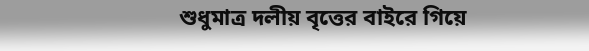শুধুমাত্র দলীয় বৃত্তের বাইরে গিয়ে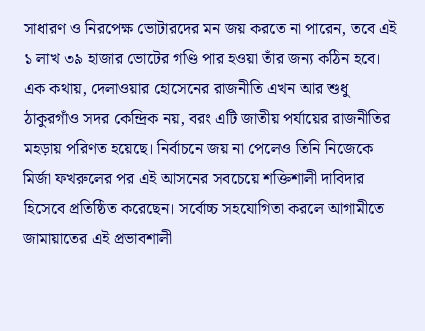সাধারণ ও নিরপেক্ষ ভোটারদের মন জয় করতে না পারেন, তবে এই ১ লাখ ৩৯ হাজার ভোটের গণ্ডি পার হওয়া তাঁর জন্য কঠিন হবে। এক কথায়, দেলাওয়ার হোসেনের রাজনীতি এখন আর শুধু ঠাকুরগাঁও সদর কেন্দ্রিক নয়, বরং এটি জাতীয় পর্যায়ের রাজনীতির মহড়ায় পরিণত হয়েছে। নির্বাচনে জয় না পেলেও তিনি নিজেকে মির্জা ফখরুলের পর এই আসনের সবচেয়ে শক্তিশালী দাবিদার হিসেবে প্রতিষ্ঠিত করেছেন। সর্বোচ্চ সহযোগিতা করলে আগামীতে জামায়াতের এই প্রভাবশালী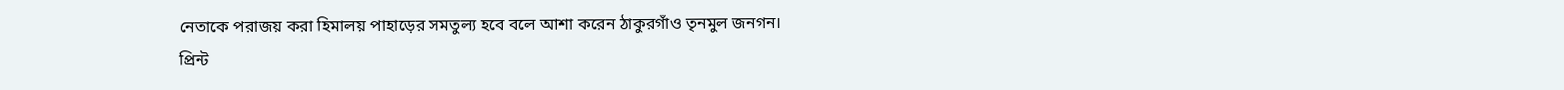নেতাকে পরাজয় করা হিমালয় পাহাড়ের সমতুল্য হবে বলে আশা করেন ঠাকুরগাঁও তৃনমুল জনগন।
প্রিন্ট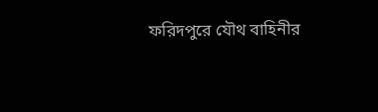ফরিদপুরে যৌথ বাহিনীর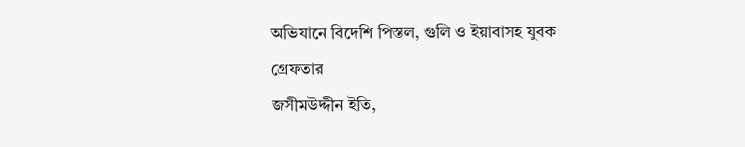অভিযানে বিদেশি পিস্তল, গুলি ও ইয়াবাসহ যুবক গ্রেফতার
জসীমউদ্দীন ইতি,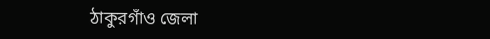ঠাকুরগাঁও জেলা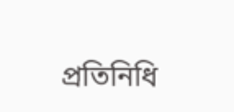প্রতিনিধি